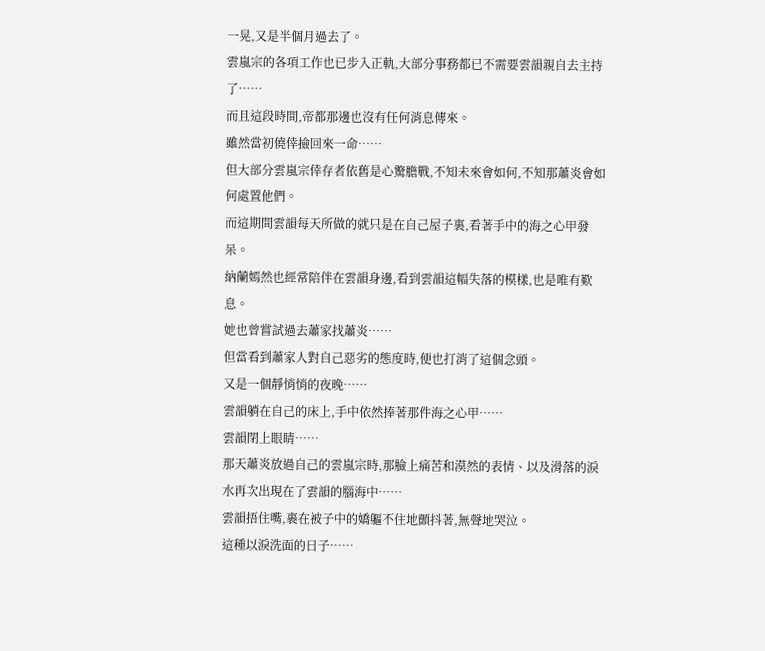一晃,又是半個月過去了。
雲嵐宗的各項工作也已步入正軌,大部分事務都已不需要雲韻親自去主持了……
而且這段時間,帝都那邊也沒有任何消息傳來。
雖然當初僥倖撿回來一命……
但大部分雲嵐宗倖存者依舊是心驚膽戰,不知未來會如何,不知那蕭炎會如何處置他們。
而這期間雲韻每天所做的就只是在自己屋子裏,看著手中的海之心甲發呆。
納蘭嫣然也經常陪伴在雲韻身邊,看到雲韻這幅失落的模樣,也是唯有歎息。
她也曾嘗試過去蕭家找蕭炎……
但當看到蕭家人對自己惡劣的態度時,便也打消了這個念頭。
又是一個靜悄悄的夜晚……
雲韻躺在自己的床上,手中依然捧著那件海之心甲……
雲韻閉上眼睛……
那天蕭炎放過自己的雲嵐宗時,那臉上痛苦和漠然的表情、以及滑落的淚水再次出現在了雲韻的腦海中……
雲韻捂住嘴,裹在被子中的嬌軀不住地顫抖著,無聲地哭泣。
這種以淚洗面的日子……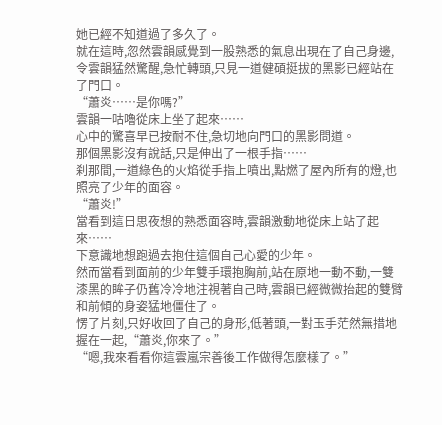她已經不知道過了多久了。
就在這時,忽然雲韻感覺到一股熟悉的氣息出現在了自己身邊,令雲韻猛然驚醒,急忙轉頭,只見一道健碩挺拔的黑影已經站在了門口。
“蕭炎……是你嗎?”
雲韻一咕嚕從床上坐了起來……
心中的驚喜早已按耐不住,急切地向門口的黑影問道。
那個黑影沒有說話,只是伸出了一根手指……
刹那間,一道綠色的火焰從手指上噴出,點燃了屋內所有的燈,也照亮了少年的面容。
“蕭炎!”
當看到這日思夜想的熟悉面容時,雲韻激動地從床上站了起來……
下意識地想跑過去抱住這個自己心愛的少年。
然而當看到面前的少年雙手環抱胸前,站在原地一動不動,一雙漆黑的眸子仍舊冷冷地注視著自己時,雲韻已經微微抬起的雙臂和前傾的身姿猛地僵住了。
愣了片刻,只好收回了自己的身形,低著頭,一對玉手茫然無措地握在一起,“蕭炎,你來了。”
“嗯,我來看看你這雲嵐宗善後工作做得怎麼樣了。”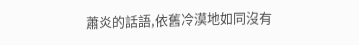蕭炎的話語,依舊冷漠地如同沒有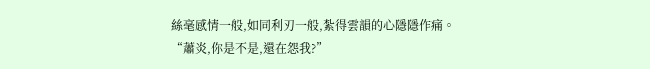絲毫感情一般,如同利刃一般,紮得雲韻的心隱隱作痛。
“蕭炎,你是不是,還在怨我?”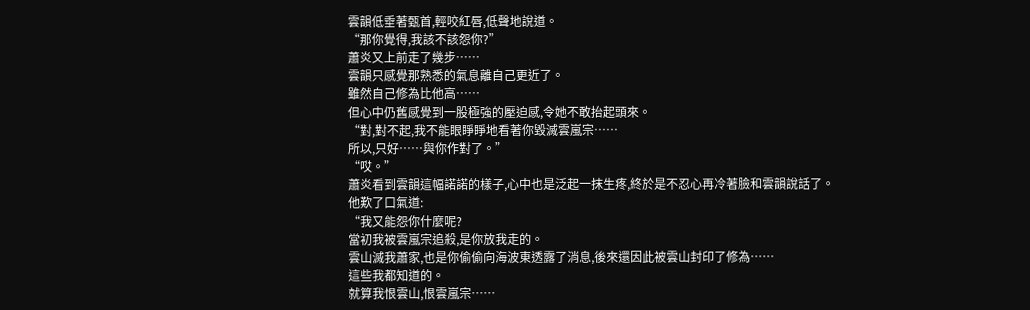雲韻低垂著甄首,輕咬紅唇,低聲地說道。
“那你覺得,我該不該怨你?”
蕭炎又上前走了幾步……
雲韻只感覺那熟悉的氣息離自己更近了。
雖然自己修為比他高……
但心中仍舊感覺到一股極強的壓迫感,令她不敢抬起頭來。
“對,對不起,我不能眼睜睜地看著你毀滅雲嵐宗……
所以,只好……與你作對了。”
“哎。”
蕭炎看到雲韻這幅諾諾的樣子,心中也是泛起一抹生疼,終於是不忍心再冷著臉和雲韻說話了。
他歎了口氣道:
“我又能怨你什麼呢?
當初我被雲嵐宗追殺,是你放我走的。
雲山滅我蕭家,也是你偷偷向海波東透露了消息,後來還因此被雲山封印了修為……
這些我都知道的。
就算我恨雲山,恨雲嵐宗……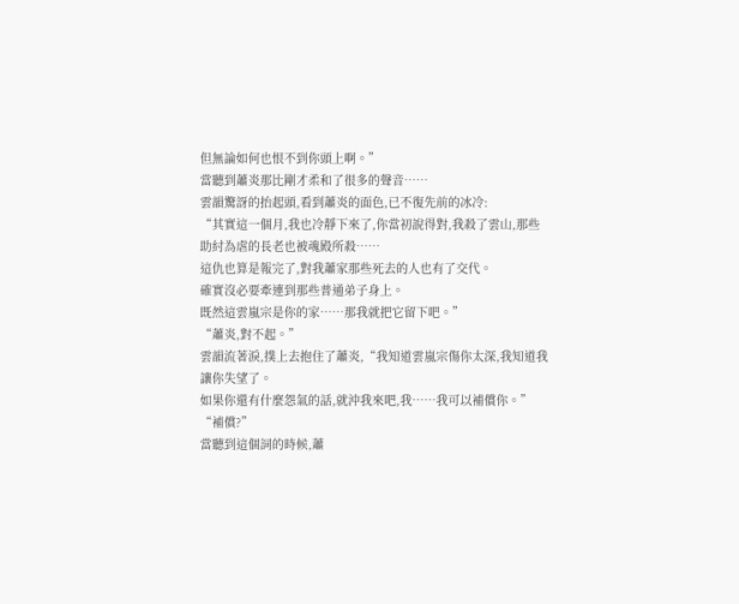但無論如何也恨不到你頭上啊。”
當聽到蕭炎那比剛才柔和了很多的聲音……
雲韻驚訝的抬起頭,看到蕭炎的面色,已不復先前的冰冷:
“其實這一個月,我也冷靜下來了,你當初說得對,我殺了雲山,那些助紂為虐的長老也被魂殿所殺……
這仇也算是報完了,對我蕭家那些死去的人也有了交代。
確實沒必要牽連到那些普通弟子身上。
既然這雲嵐宗是你的家……那我就把它留下吧。”
“蕭炎,對不起。”
雲韻流著淚,撲上去抱住了蕭炎,“我知道雲嵐宗傷你太深,我知道我讓你失望了。
如果你還有什麼怨氣的話,就沖我來吧,我……我可以補償你。”
“補償?”
當聽到這個詞的時候,蕭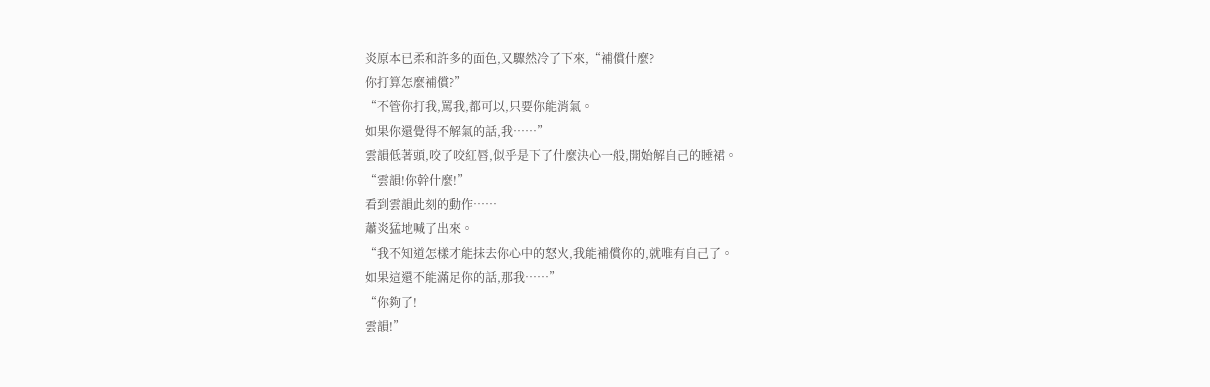炎原本已柔和許多的面色,又驟然冷了下來,“補償什麼?
你打算怎麼補償?”
“不管你打我,罵我,都可以,只要你能消氣。
如果你還覺得不解氣的話,我……”
雲韻低著頭,咬了咬紅唇,似乎是下了什麼決心一般,開始解自己的睡裙。
“雲韻!你幹什麼!”
看到雲韻此刻的動作……
蕭炎猛地喊了出來。
“我不知道怎樣才能抹去你心中的怒火,我能補償你的,就唯有自己了。
如果這還不能滿足你的話,那我……”
“你夠了!
雲韻!”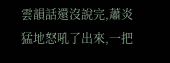雲韻話還沒說完,蕭炎猛地怒吼了出來,一把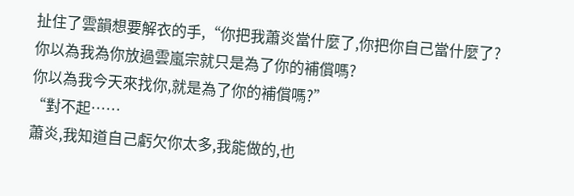扯住了雲韻想要解衣的手,“你把我蕭炎當什麼了,你把你自己當什麼了?
你以為我為你放過雲嵐宗就只是為了你的補償嗎?
你以為我今天來找你,就是為了你的補償嗎?”
“對不起……
蕭炎,我知道自己虧欠你太多,我能做的,也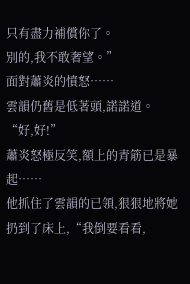只有盡力補償你了。
別的,我不敢奢望。”
面對蕭炎的憤怒……
雲韻仍舊是低著頭,諾諾道。
“好,好!”
蕭炎怒極反笑,額上的青筋已是暴起……
他抓住了雲韻的已領,狠狠地將她扔到了床上,“我倒要看看,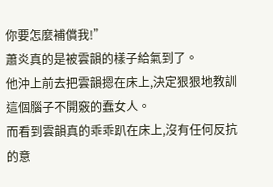你要怎麼補償我!”
蕭炎真的是被雲韻的樣子給氣到了。
他沖上前去把雲韻摁在床上,決定狠狠地教訓這個腦子不開竅的蠢女人。
而看到雲韻真的乖乖趴在床上,沒有任何反抗的意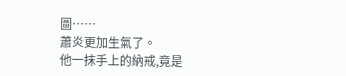圖……
蕭炎更加生氣了。
他一抹手上的納戒,竟是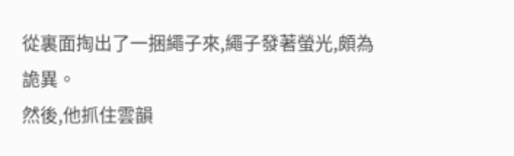從裏面掏出了一捆繩子來,繩子發著螢光,頗為詭異。
然後,他抓住雲韻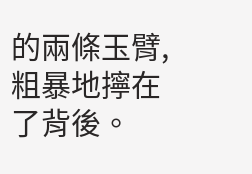的兩條玉臂,粗暴地擰在了背後。